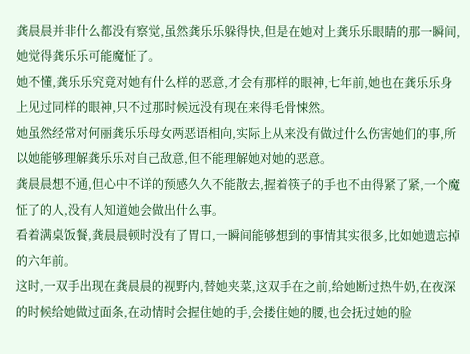龚晨晨并非什么都没有察觉,虽然龚乐乐躲得快,但是在她对上龚乐乐眼睛的那一瞬间,她觉得龚乐乐可能魔怔了。
她不懂,龚乐乐究竟对她有什么样的恶意,才会有那样的眼神,七年前,她也在龚乐乐身上见过同样的眼神,只不过那时候远没有现在来得毛骨悚然。
她虽然经常对何丽龚乐乐母女两恶语相向,实际上从来没有做过什么伤害她们的事,所以她能够理解龚乐乐对自己敌意,但不能理解她对她的恶意。
龚晨晨想不通,但心中不详的预感久久不能散去,握着筷子的手也不由得紧了紧,一个魔怔了的人,没有人知道她会做出什么事。
看着满桌饭餐,龚晨晨顿时没有了胃口,一瞬间能够想到的事情其实很多,比如她遗忘掉的六年前。
这时,一双手出现在龚晨晨的视野内,替她夹菜,这双手在之前,给她断过热牛奶,在夜深的时候给她做过面条,在动情时会握住她的手,会搂住她的腰,也会抚过她的脸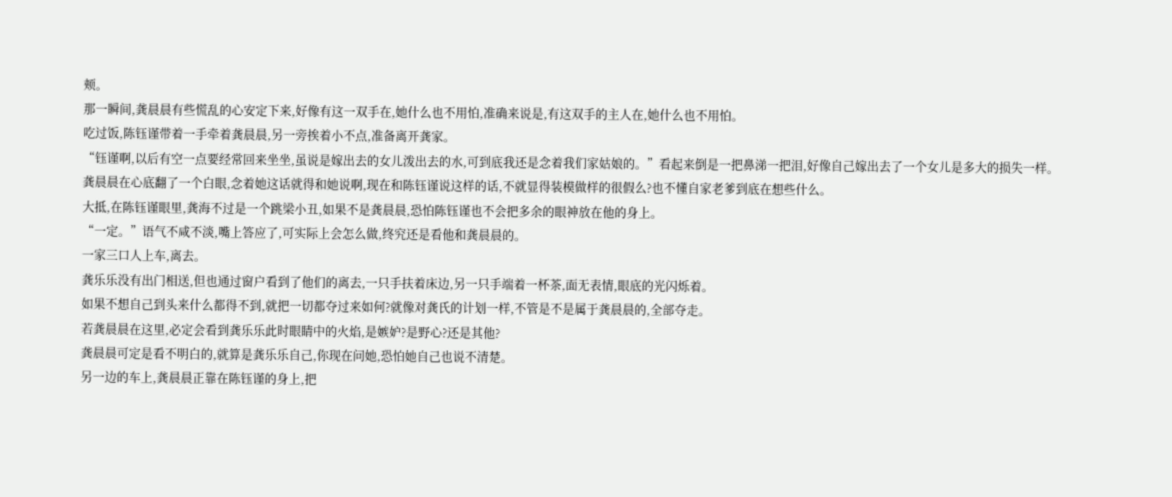颊。
那一瞬间,龚晨晨有些慌乱的心安定下来,好像有这一双手在,她什么也不用怕,准确来说是,有这双手的主人在,她什么也不用怕。
吃过饭,陈钰谨带着一手牵着龚晨晨,另一旁挨着小不点,准备离开龚家。
“钰谨啊,以后有空一点要经常回来坐坐,虽说是嫁出去的女儿泼出去的水,可到底我还是念着我们家姑娘的。”看起来倒是一把鼻涕一把泪,好像自己嫁出去了一个女儿是多大的损失一样。
龚晨晨在心底翻了一个白眼,念着她这话就得和她说啊,现在和陈钰谨说这样的话,不就显得装模做样的很假么?也不懂自家老爹到底在想些什么。
大抵,在陈钰谨眼里,龚海不过是一个跳梁小丑,如果不是龚晨晨,恐怕陈钰谨也不会把多余的眼神放在他的身上。
“一定。”语气不咸不淡,嘴上答应了,可实际上会怎么做,终究还是看他和龚晨晨的。
一家三口人上车,离去。
龚乐乐没有出门相送,但也通过窗户看到了他们的离去,一只手扶着床边,另一只手端着一杯茶,面无表情,眼底的光闪烁着。
如果不想自己到头来什么都得不到,就把一切都夺过来如何?就像对龚氏的计划一样,不管是不是属于龚晨晨的,全部夺走。
若龚晨晨在这里,必定会看到龚乐乐此时眼睛中的火焰,是嫉妒?是野心?还是其他?
龚晨晨可定是看不明白的,就算是龚乐乐自己,你现在问她,恐怕她自己也说不清楚。
另一边的车上,龚晨晨正靠在陈钰谨的身上,把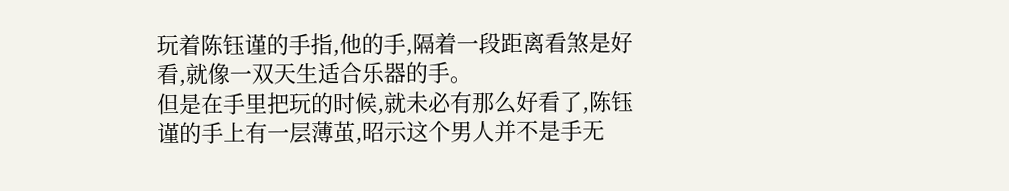玩着陈钰谨的手指,他的手,隔着一段距离看煞是好看,就像一双天生适合乐器的手。
但是在手里把玩的时候,就未必有那么好看了,陈钰谨的手上有一层薄茧,昭示这个男人并不是手无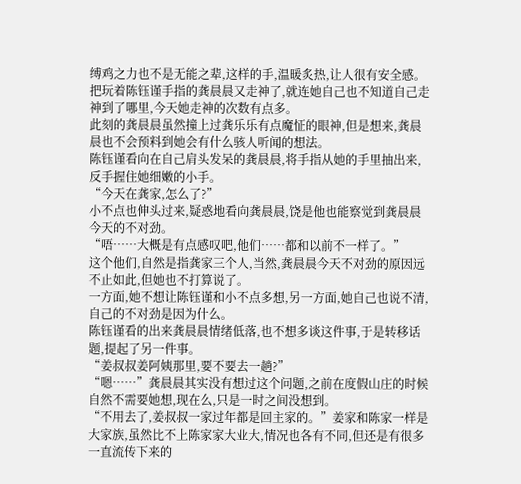缚鸡之力也不是无能之辈,这样的手,温暖炙热,让人很有安全感。
把玩着陈钰谨手指的龚晨晨又走神了,就连她自己也不知道自己走神到了哪里,今天她走神的次数有点多。
此刻的龚晨晨虽然撞上过龚乐乐有点魔怔的眼神,但是想来,龚晨晨也不会预料到她会有什么骇人听闻的想法。
陈钰谨看向在自己肩头发呆的龚晨晨,将手指从她的手里抽出来,反手握住她细嫩的小手。
“今天在龚家,怎么了?”
小不点也伸头过来,疑惑地看向龚晨晨,饶是他也能察觉到龚晨晨今天的不对劲。
“唔……大概是有点感叹吧,他们……都和以前不一样了。”
这个他们,自然是指龚家三个人,当然,龚晨晨今天不对劲的原因远不止如此,但她也不打算说了。
一方面,她不想让陈钰谨和小不点多想,另一方面,她自己也说不清,自己的不对劲是因为什么。
陈钰谨看的出来龚晨晨情绪低落,也不想多谈这件事,于是转移话题,提起了另一件事。
“姜叔叔姜阿姨那里,要不要去一趟?”
“嗯……”龚晨晨其实没有想过这个问题,之前在度假山庄的时候自然不需要她想,现在么,只是一时之间没想到。
“不用去了,姜叔叔一家过年都是回主家的。”姜家和陈家一样是大家族,虽然比不上陈家家大业大,情况也各有不同,但还是有很多一直流传下来的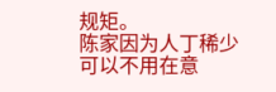规矩。
陈家因为人丁稀少可以不用在意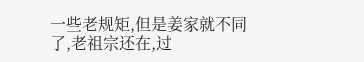一些老规矩,但是姜家就不同了,老祖宗还在,过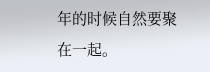年的时候自然要聚在一起。